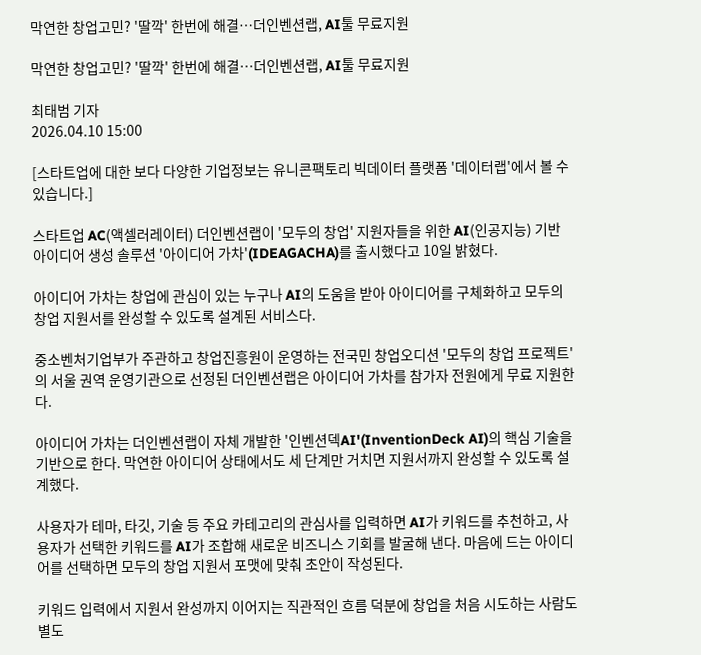막연한 창업고민? '딸깍' 한번에 해결…더인벤션랩, AI툴 무료지원

막연한 창업고민? '딸깍' 한번에 해결…더인벤션랩, AI툴 무료지원

최태범 기자
2026.04.10 15:00

[스타트업에 대한 보다 다양한 기업정보는 유니콘팩토리 빅데이터 플랫폼 '데이터랩'에서 볼 수 있습니다.]

스타트업 AC(액셀러레이터) 더인벤션랩이 '모두의 창업' 지원자들을 위한 AI(인공지능) 기반 아이디어 생성 솔루션 '아이디어 가차'(IDEAGACHA)를 출시했다고 10일 밝혔다.

아이디어 가차는 창업에 관심이 있는 누구나 AI의 도움을 받아 아이디어를 구체화하고 모두의 창업 지원서를 완성할 수 있도록 설계된 서비스다.

중소벤처기업부가 주관하고 창업진흥원이 운영하는 전국민 창업오디션 '모두의 창업 프로젝트'의 서울 권역 운영기관으로 선정된 더인벤션랩은 아이디어 가차를 참가자 전원에게 무료 지원한다.

아이디어 가차는 더인벤션랩이 자체 개발한 '인벤션덱AI'(InventionDeck AI)의 핵심 기술을 기반으로 한다. 막연한 아이디어 상태에서도 세 단계만 거치면 지원서까지 완성할 수 있도록 설계했다.

사용자가 테마, 타깃, 기술 등 주요 카테고리의 관심사를 입력하면 AI가 키워드를 추천하고, 사용자가 선택한 키워드를 AI가 조합해 새로운 비즈니스 기회를 발굴해 낸다. 마음에 드는 아이디어를 선택하면 모두의 창업 지원서 포맷에 맞춰 초안이 작성된다.

키워드 입력에서 지원서 완성까지 이어지는 직관적인 흐름 덕분에 창업을 처음 시도하는 사람도 별도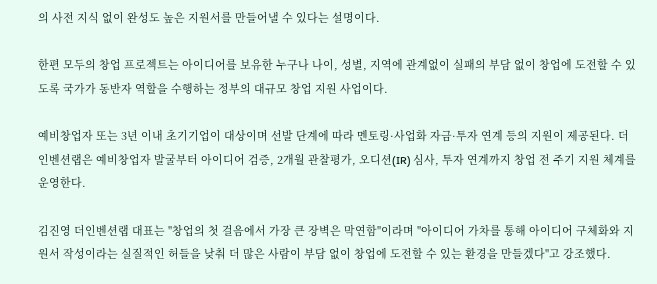의 사전 지식 없이 완성도 높은 지원서를 만들어낼 수 있다는 설명이다.

한편 모두의 창업 프로젝트는 아이디어를 보유한 누구나 나이, 성별, 지역에 관계없이 실패의 부담 없이 창업에 도전할 수 있도록 국가가 동반자 역할을 수행하는 정부의 대규모 창업 지원 사업이다.

예비창업자 또는 3년 이내 초기기업이 대상이며 선발 단계에 따라 멘토링·사업화 자금·투자 연계 등의 지원이 제공된다. 더인벤션랩은 예비창업자 발굴부터 아이디어 검증, 2개월 관찰평가, 오디션(IR) 심사, 투자 연계까지 창업 전 주기 지원 체계를 운영한다.

김진영 더인벤션랩 대표는 "창업의 첫 걸음에서 가장 큰 장벽은 막연함"이라며 "아이디어 가차를 통해 아이디어 구체화와 지원서 작성이라는 실질적인 허들을 낮춰 더 많은 사람이 부담 없이 창업에 도전할 수 있는 환경을 만들겠다"고 강조했다.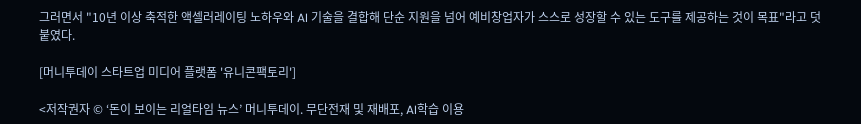그러면서 "10년 이상 축적한 액셀러레이팅 노하우와 AI 기술을 결합해 단순 지원을 넘어 예비창업자가 스스로 성장할 수 있는 도구를 제공하는 것이 목표"라고 덧붙였다.

[머니투데이 스타트업 미디어 플랫폼 '유니콘팩토리']

<저작권자 © ‘돈이 보이는 리얼타임 뉴스’ 머니투데이. 무단전재 및 재배포, AI학습 이용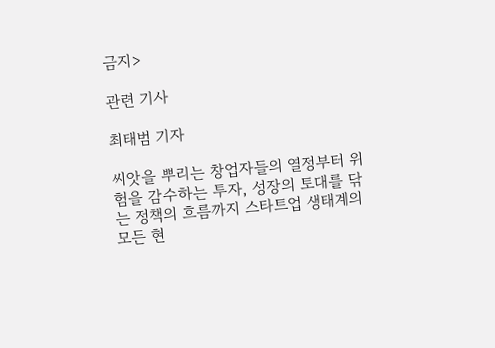금지>

관련 기사

최태범 기자

씨앗을 뿌리는 창업자들의 열정부터 위험을 감수하는 투자, 성장의 토대를 닦는 정책의 흐름까지 스타트업 생태계의 모든 현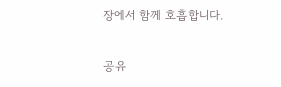장에서 함께 호흡합니다.

공유